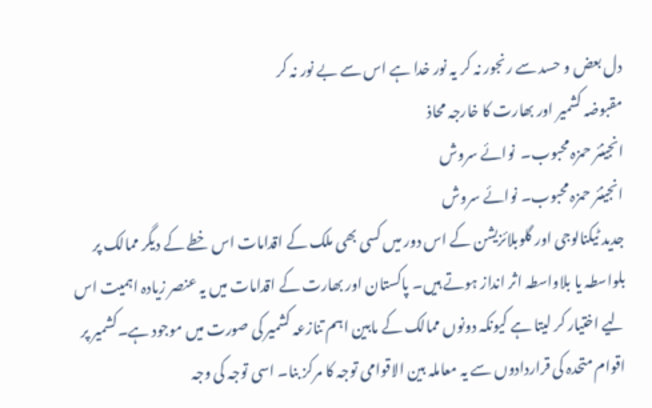دل بعض و حسد سے رنجور نہ کر یہ نور خدا ہے اس سے بے نور نہ کر
مقبوضہ کشمیر اور بھارت کا خارجہ محاذ
انجینئر حمزہ محبوب۔  نوائے سروش
انجینئر حمزہ محبوب۔ نوائے سروش
جدید ٹیکنالوجی اور گلوبلائزیشن کے اس دور میں کسی بھی ملک کے اقدامات اس خطے کے دیگر ممالک پر بلواسطہ یا بلاواسطہ اثر انداز ہوتے ہیں۔ پاکستان اور بھارت کے اقدامات میں یہ عنصر زیادہ اہمیت اس لیے اختیار کر لیتا ہے کیونکہ دونوں ممالک کے مابین اہم تنازعہ کشمیر کی صورت میں موجود ہے۔کشمیر پر اقوام متحدہ کی قراردادوں سے یہ معاملہ بین الاقوامی توجہ کا مرکز بنا۔ اسی توجہ کی وجہ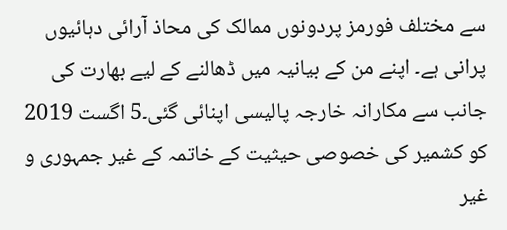سے مختلف فورمز پردونوں ممالک کی محاذ آرائی دہائیوں پرانی ہے۔ اپنے من کے بیانیہ میں ڈھالنے کے لیے بھارت کی جانب سے مکارانہ خارجہ پالیسی اپنائی گئی۔5 اگست 2019 کو کشمیر کی خصوصی حیثیت کے خاتمہ کے غیر جمہوری و غیر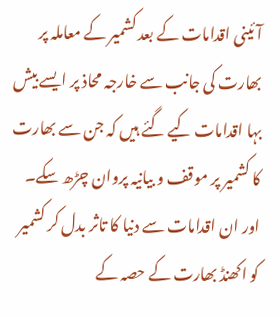آئینی اقدامات کے بعد کشمیر کے معاملہ پر بھارت کی جانب سے خارجہ محاذ پر ایسے بیش بہا اقدامات کیے گئے ہیں کہ جن سے بھارت کا کشمیر پر موقف و بیانیہ پروان چڑھ سکے۔ اور ان اقدامات سے دنیا کا تاثر بدل کر کشمیر کو اکھنڈ بھارت کے حصہ کے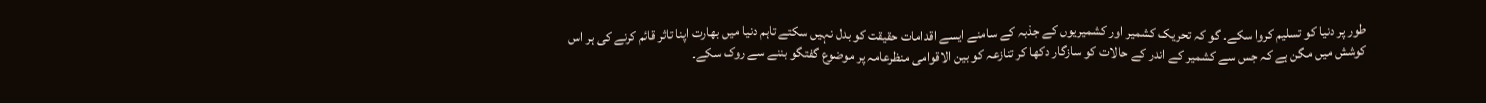طور پر دنیا کو تسلیم کروا سکے۔ گو کہ تحریک کشمیر اور کشمیریوں کے جذبہ کے سامنے ایسے اقدامات حقیقت کو بدل نہیں سکتے تاہم دنیا میں بھارت اپنا تاثر قائم کرنے کی ہر اس کوشش میں مگن ہے کہ جس سے کشمیر کے اندر کے حالات کو سازگار دکھا کر تنازعہ کو بین الاقوامی منظرعامہ پر موضوع گفتگو بننے سے روک سکے۔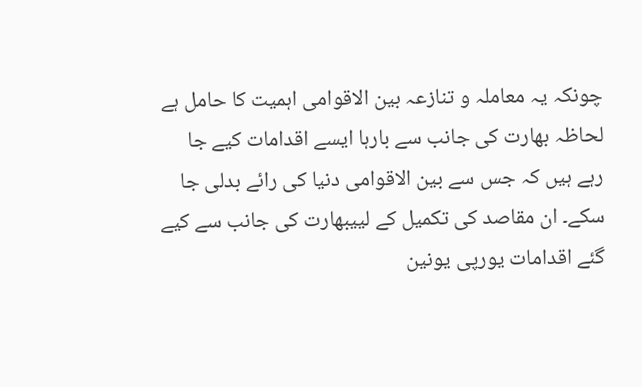چونکہ یہ معاملہ و تنازعہ بین الاقوامی اہمیت کا حامل ہے لحاظہ بھارت کی جانب سے بارہا ایسے اقدامات کیے جا رہے ہیں کہ جس سے بین الاقوامی دنیا کی رائے بدلی جا سکے۔ ان مقاصد کی تکمیل کے لییبھارت کی جانب سے کیے گئے اقدامات یورپی یونین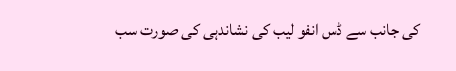کی جانب سے ڈس انفو لیب کی نشاندہی کی صورت سب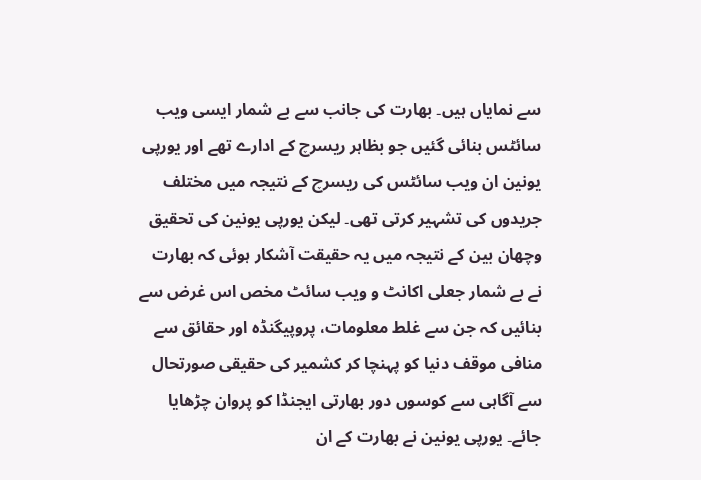سے نمایاں ہیں۔ بھارت کی جانب سے بے شمار ایسی ویب سائٹس بنائی گئیں جو بظاہر ریسرچ کے ادارے تھے اور یورپی یونین ان ویب سائٹس کی ریسرچ کے نتیجہ میں مختلف جریدوں کی تشہیر کرتی تھی۔ لیکن یورپی یونین کی تحقیق وچھان بین کے نتیجہ میں یہ حقیقت آشکار ہوئی کہ بھارت نے بے شمار جعلی اکانٹ و ویب سائٹ مخص اس غرض سے بنائیں کہ جن سے غلط معلومات، پروپیگنڈہ اور حقائق سے منافی موقف دنیا کو پہنچا کر کشمیر کی حقیقی صورتحال سے آگاہی سے کوسوں دور بھارتی ایجنڈا کو پروان چڑھایا جائے۔ یورپی یونین نے بھارت کے ان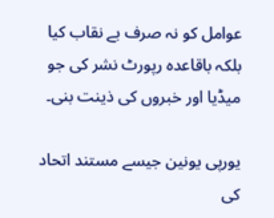عوامل کو نہ صرف بے نقاب کیا بلکہ باقاعدہ رپورٹ نشر کی جو میڈیا اور خبروں کی ذینت بنی۔

یورپی یونین جیسے مستند اتحاد کی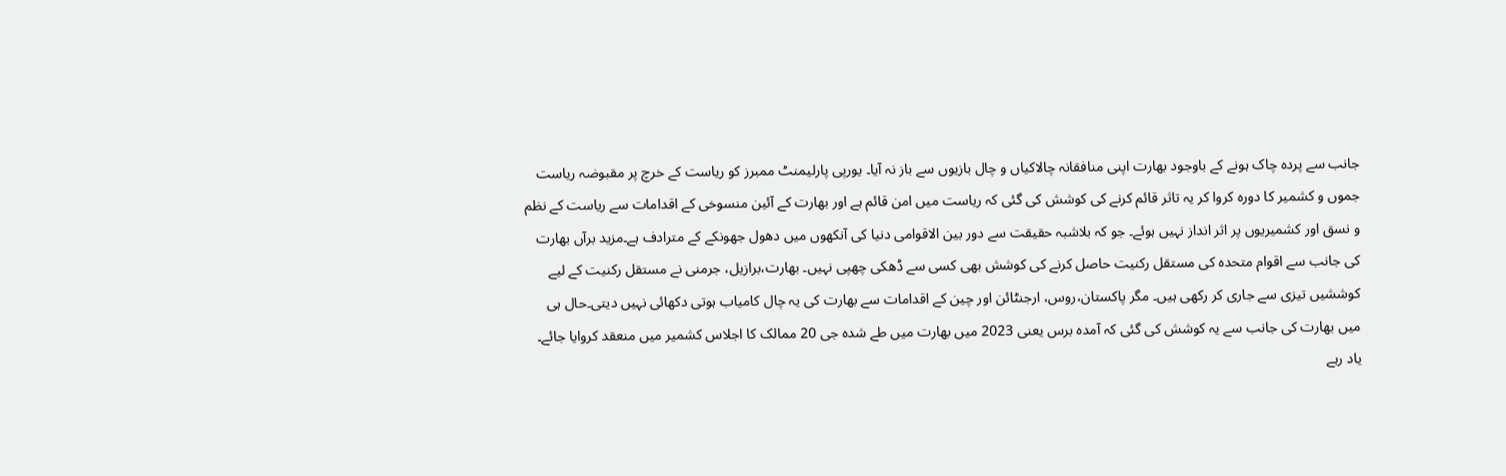جانب سے پردہ چاک ہونے کے باوجود بھارت اپنی منافقانہ چالاکیاں و چال بازیوں سے باز نہ آیا۔ یورپی پارلیمنٹ ممبرز کو ریاست کے خرچ پر مقبوضہ ریاست جموں و کشمیر کا دورہ کروا کر یہ تاثر قائم کرنے کی کوشش کی گئی کہ ریاست میں امن قائم ہے اور بھارت کے آئین منسوخی کے اقدامات سے ریاست کے نظم و نسق اور کشمیریوں پر اثر انداز نہیں ہوئے۔ جو کہ بلاشبہ حقیقت سے دور بین الاقوامی دنیا کی آنکھوں میں دھول جھونکے کے مترادف ہے۔مزید برآں بھارت کی جانب سے اقوام متحدہ کی مستقل رکنیت حاصل کرنے کی کوشش بھی کسی سے ڈھکی چھپی نہیں۔ بھارت،برازیل، جرمنی نے مستقل رکنیت کے لیے کوششیں تیزی سے جاری کر رکھی ہیں۔ مگر پاکستان،روس، ارجنٹائن اور چین کے اقدامات سے بھارت کی یہ چال کامیاب ہوتی دکھائی نہیں دیتی۔حال ہی میں بھارت کی جانب سے یہ کوشش کی گئی کہ آمدہ برس یعنی 2023 میں بھارت میں طے شدہ جی 20 ممالک کا اجلاس کشمیر میں منعقد کروایا جائے۔ یاد رہے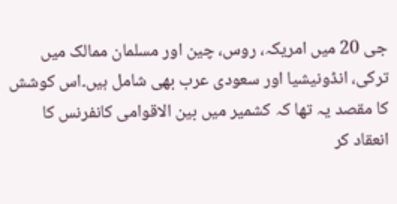جی 20 میں امریکہ، روس، چین اور مسلمان ممالک میں ترکی، انڈونیشیا اور سعودی عرب بھی شامل ہیں۔اس کوشش کا مقصد یہ تھا کہ کشمیر میں بین الاقوامی کانفرنس کا انعقاد کر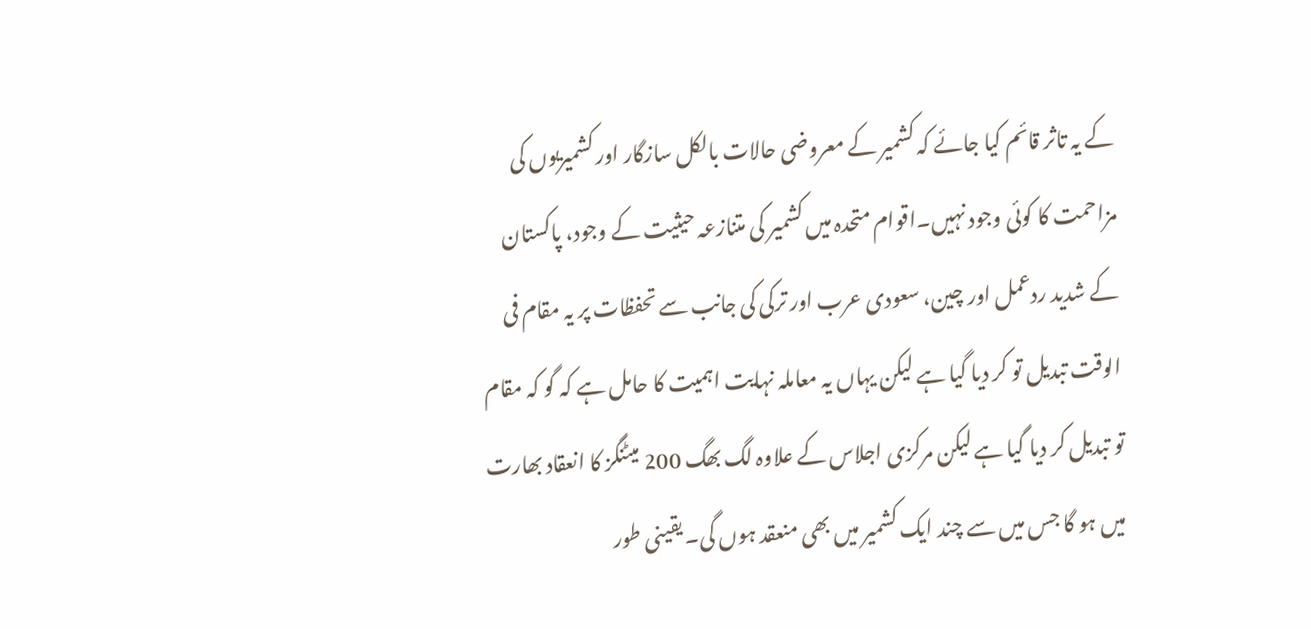کے یہ تاثر قائم کیا جائے کہ کشمیر کے معروضی حالات بالکل سازگار اور کشمیریوں کی مزاحمت کا کوئی وجود نہیں۔اقوام متحدہ میں کشمیر کی متنازعہ حیثیت کے وجود، پاکستان کے شدید ردعمل اور چین، سعودی عرب اور ترکی کی جانب سے تحفظات پر یہ مقام فی الوقت تبدیل تو کر دیا گیا ہے لیکن یہاں یہ معاملہ نہایت اہمیت کا حامل ہے کہ گو کہ مقام تو تبدیل کر دیا گیا ہے لیکن مرکزی اجلاس کے علاوہ لگ بھگ 200 میٹنگز کا انعقاد بھارت میں ہو گا جس میں سے چند ایک کشمیر میں بھی منعقد ہوں گی۔ یقینی طور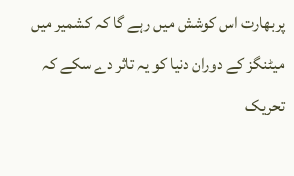پربھارت اس کوشش میں رہے گا کہ کشمیر میں میٹنگز کے دوران دنیا کو یہ تاثر دے سکے کہ تحریک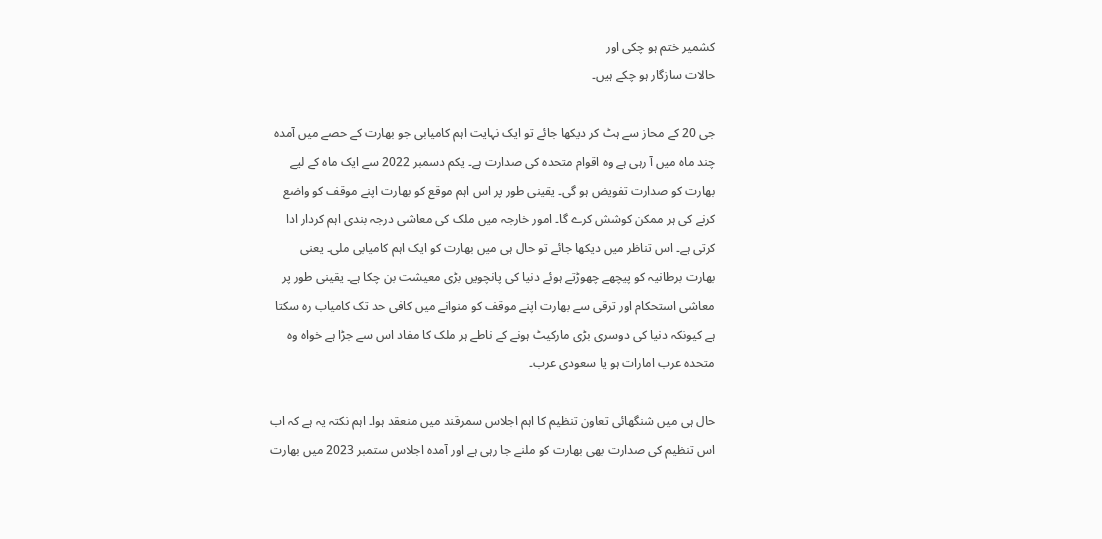کشمیر ختم ہو چکی اور
حالات سازگار ہو چکے ہیں۔

جی 20 کے محاز سے ہٹ کر دیکھا جائے تو ایک نہایت اہم کامیابی جو بھارت کے حصے میں آمدہ چند ماہ میں آ رہی ہے وہ اقوام متحدہ کی صدارت ہے۔ یکم دسمبر 2022 سے ایک ماہ کے لیے بھارت کو صدارت تفویض ہو گی۔ یقینی طور پر اس اہم موقع کو بھارت اپنے موقف کو واضع کرنے کی ہر ممکن کوشش کرے گا۔ امور خارجہ میں ملک کی معاشی درجہ بندی اہم کردار ادا کرتی ہے۔ اس تناظر میں دیکھا جائے تو حال ہی میں بھارت کو ایک اہم کامیابی ملی۔ یعنی بھارت برطانیہ کو پیچھے چھوڑتے ہوئے دنیا کی پانچویں بڑی معیشت بن چکا ہے۔ یقینی طور پر معاشی استحکام اور ترقی سے بھارت اپنے موقف کو منوانے میں کافی حد تک کامیاب رہ سکتا ہے کیونکہ دنیا کی دوسری بڑی مارکیٹ ہونے کے ناطے ہر ملک کا مفاد اس سے جڑا ہے خواہ وہ متحدہ عرب امارات ہو یا سعودی عرب۔

حال ہی میں شنگھائی تعاون تنظیم کا اہم اجلاس سمرقند میں منعقد ہوا۔ اہم نکتہ یہ ہے کہ اب اس تنظیم کی صدارت بھی بھارت کو ملنے جا رہی ہے اور آمدہ اجلاس ستمبر 2023 میں بھارت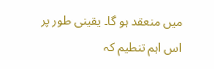میں منعقد ہو گا۔ یقینی طور پر اس اہم تنطیم کہ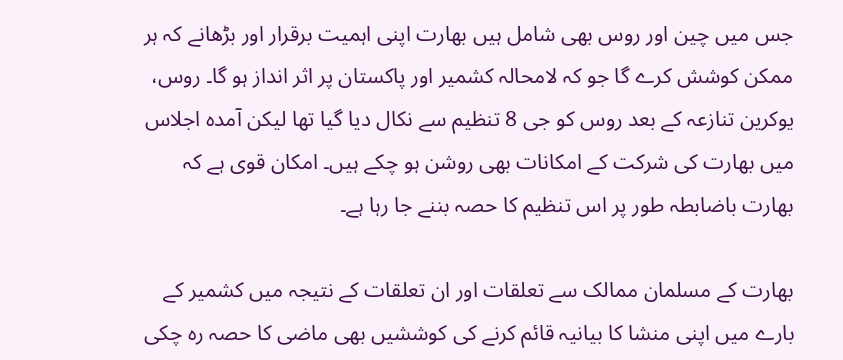جس میں چین اور روس بھی شامل ہیں بھارت اپنی اہمیت برقرار اور بڑھانے کہ ہر ممکن کوشش کرے گا جو کہ لامحالہ کشمیر اور پاکستان پر اثر انداز ہو گا۔ روس، یوکرین تنازعہ کے بعد روس کو جی 8 تنظیم سے نکال دیا گیا تھا لیکن آمدہ اجلاس میں بھارت کی شرکت کے امکانات بھی روشن ہو چکے ہیں۔ امکان قوی ہے کہ بھارت باضابطہ طور پر اس تنظیم کا حصہ بننے جا رہا ہے۔

بھارت کے مسلمان ممالک سے تعلقات اور ان تعلقات کے نتیجہ میں کشمیر کے بارے میں اپنی منشا کا بیانیہ قائم کرنے کی کوششیں بھی ماضی کا حصہ رہ چکی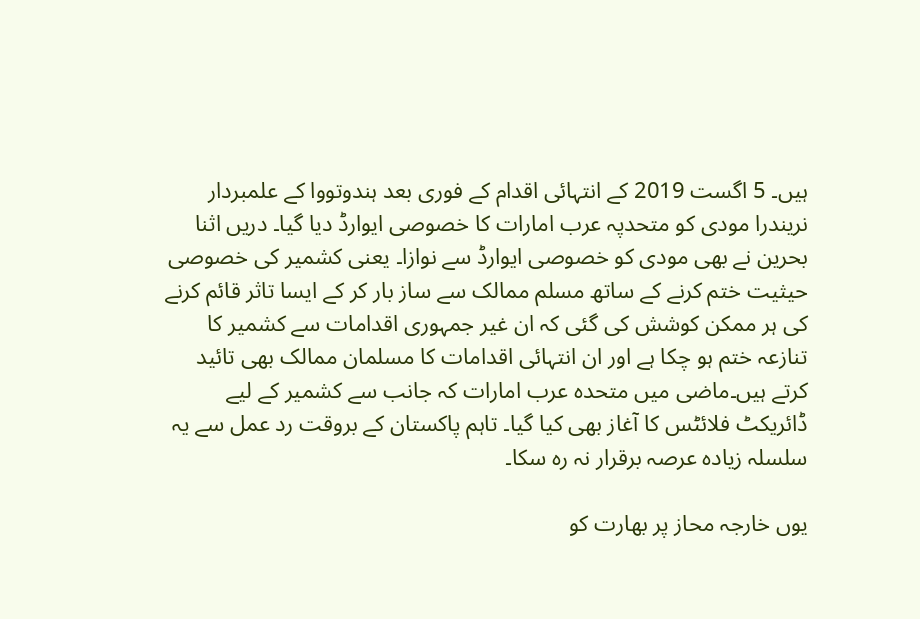ہیں۔ 5 اگست 2019 کے انتہائی اقدام کے فوری بعد ہندوتووا کے علمبردار نریندرا مودی کو متحدپہ عرب امارات کا خصوصی ایوارڈ دیا گیا۔ دریں اثنا بحرین نے بھی مودی کو خصوصی ایوارڈ سے نوازا۔ یعنی کشمیر کی خصوصی حیثیت ختم کرنے کے ساتھ مسلم ممالک سے ساز بار کر کے ایسا تاثر قائم کرنے کی ہر ممکن کوشش کی گئی کہ ان غیر جمہوری اقدامات سے کشمیر کا تنازعہ ختم ہو چکا ہے اور ان انتہائی اقدامات کا مسلمان ممالک بھی تائید کرتے ہیں۔ماضی میں متحدہ عرب امارات کہ جانب سے کشمیر کے لیے ڈائریکٹ فلائٹس کا آغاز بھی کیا گیا۔ تاہم پاکستان کے بروقت رد عمل سے یہ سلسلہ زیادہ عرصہ برقرار نہ رہ سکا۔

یوں خارجہ محاز پر بھارت کو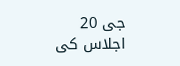جی 20 اجلاس کی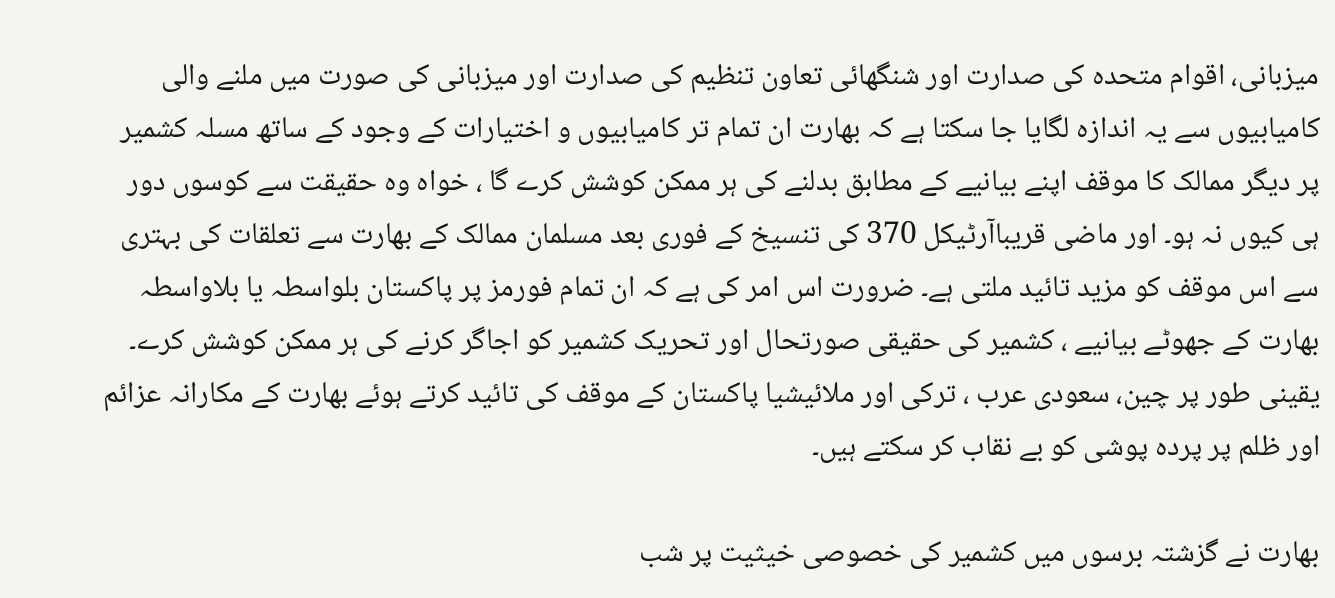میزبانی، اقوام متحدہ کی صدارت اور شنگھائی تعاون تنظیم کی صدارت اور میزبانی کی صورت میں ملنے والی کامیابیوں سے یہ اندازہ لگایا جا سکتا ہے کہ بھارت ان تمام تر کامیابیوں و اختیارات کے وجود کے ساتھ مسلہ کشمیر پر دیگر ممالک کا موقف اپنے بیانیے کے مطابق بدلنے کی ہر ممکن کوشش کرے گا ، خواہ وہ حقیقت سے کوسوں دور ہی کیوں نہ ہو۔ اور ماضی قریباآرٹیکل 370 کی تنسیخ کے فوری بعد مسلمان ممالک کے بھارت سے تعلقات کی بہتری سے اس موقف کو مزید تائید ملتی ہے۔ ضرورت اس امر کی ہے کہ ان تمام فورمز پر پاکستان بلواسطہ یا بلاواسطہ بھارت کے جھوٹے بیانیے ، کشمیر کی حقیقی صورتحال اور تحریک کشمیر کو اجاگر کرنے کی ہر ممکن کوشش کرے۔ یقینی طور پر چین، سعودی عرب ، ترکی اور ملائیشیا پاکستان کے موقف کی تائید کرتے ہوئے بھارت کے مکارانہ عزائم اور ظلم پر پردہ پوشی کو بے نقاب کر سکتے ہیں۔

بھارت نے گزشتہ برسوں میں کشمیر کی خصوصی خیثیت پر شب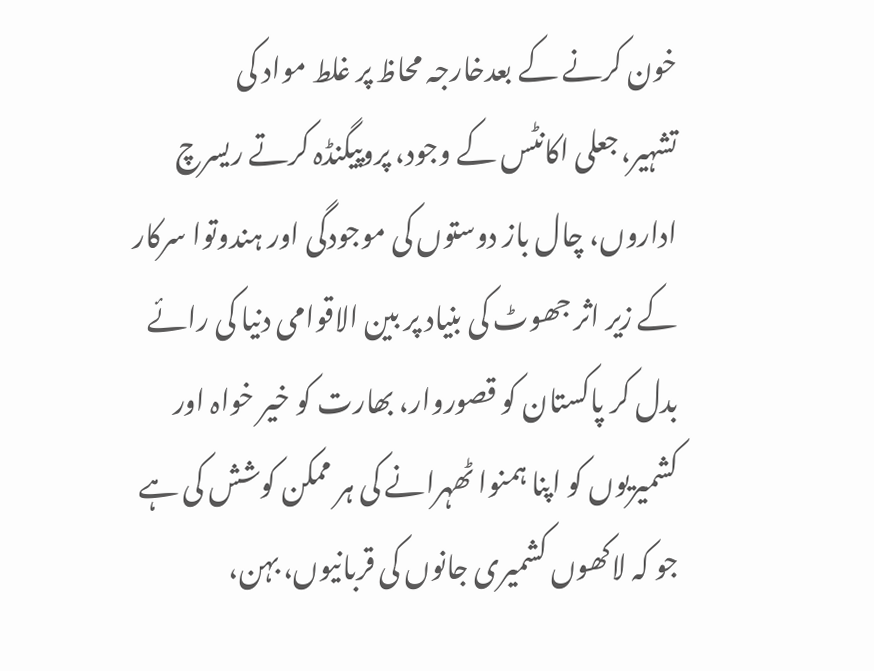خون کرنے کے بعدخارجہ محاظ پر غلط مواد کی تشہیر،جعلی اکانٹس کے وجود، پروپیگنڈہ کرتے ریسرچ اداروں، چال باز دوستوں کی موجودگی اور ہندوتوا سرکار کے زیر اثر جھوٹ کی بنیاد پر بین الاقوامی دنیا کی رائے بدل کر پاکستان کو قصوروار، بھارت کو خیر خواہ اور کشمیریوں کو اپنا ہمنوا ٹھہرانے کی ہر ممکن کوشش کی ہے جو کہ لاکھوں کشمیری جانوں کی قربانیوں، بہن،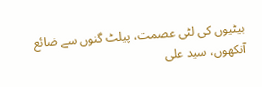بیٹیوں کی لٹی عصمت، پیلٹ گنوں سے ضائع آنکھوں، سید علی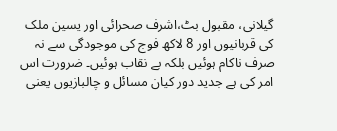گیلانی، مقبول بٹ،اشرف صحرائی اور یسین ملک کی قربانیوں اور 8 لاکھ فوج کی موجودگی سے نہ صرف ناکام ہوئیں بلکہ بے نقاب ہوئیں۔ ضرورت اس امر کی ہے جدید دور کیان مسائل و چالبازیوں یعنی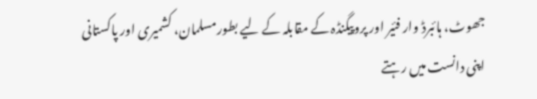جھوٹ، ہائبرڈ وار فئیر اور پروپیگنڈہ کے مقابلہ کے لیے بطور مسلمان، کشمیری اور پاکستانی اپنی دانست میں رہتے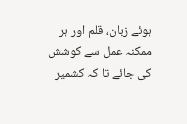ہوئے زبان، قلم اور ہر ممکنہ عمل سے کوشش کی جائے تا کہ کشمیر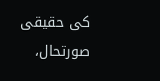کی حقیقی صورتحال،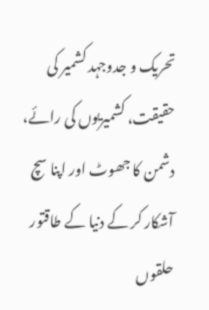تحریک و جدوجہد کشمیر کی حقیقت، کشمیریوں کی رائے، دشمن کا جھوٹ اور اپنا سچ آشکار کر کے دنیا کے طاقتور حلقوں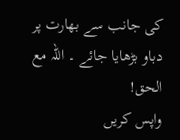کی جانب سے بھارت پر دباو بڑھایا جائے ۔ اللہ مع الحق!
واپس کریں